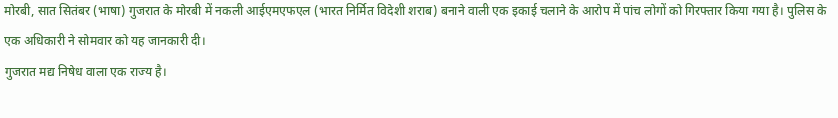मोरबी, सात सितंबर (भाषा) गुजरात के मोरबी में नकली आईएमएफएल (भारत निर्मित विदेशी शराब) बनाने वाली एक इकाई चलाने के आरोप में पांच लोगों को गिरफ्तार किया गया है। पुलिस के एक अधिकारी ने सोमवार को यह जानकारी दी।
गुजरात मद्य निषेध वाला एक राज्य है।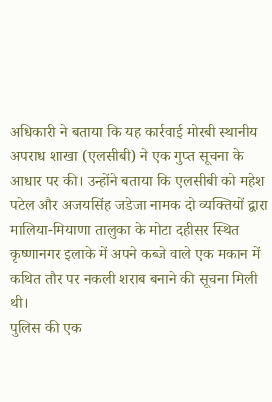अधिकारी ने बताया कि यह कार्रवाई मोरबी स्थानीय अपराध शाखा (एलसीबी) ने एक गुप्त सूचना के आधार पर की। उन्होंने बताया कि एलसीबी को महेश पटेल और अजयसिंह जडेजा नामक दो व्यक्तियों द्वारा मालिया-मियाणा तालुका के मोटा दहीसर स्थित कृष्णानगर इलाके में अपने कब्जे वाले एक मकान में कथित तौर पर नकली शराब बनाने की सूचना मिली थी।
पुलिस की एक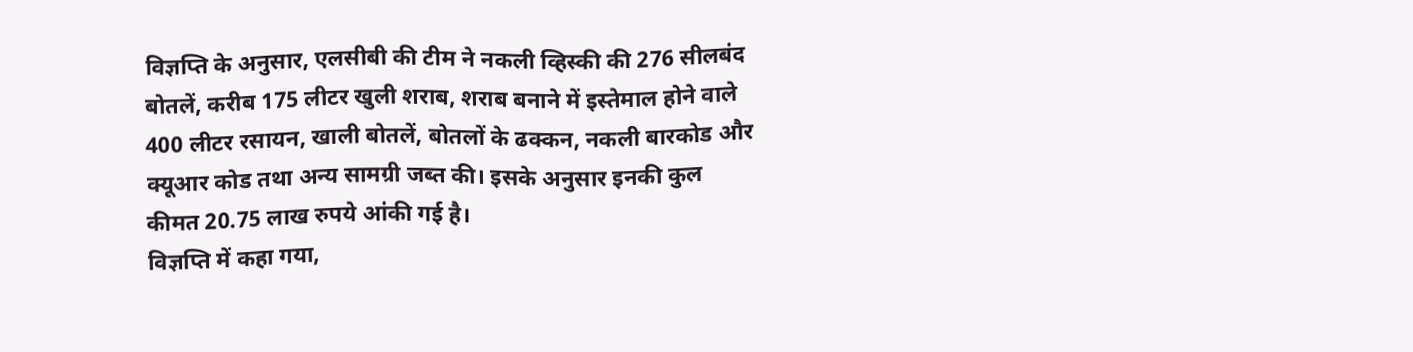विज्ञप्ति के अनुसार, एलसीबी की टीम ने नकली व्हिस्की की 276 सीलबंद बोतलें, करीब 175 लीटर खुली शराब, शराब बनाने में इस्तेमाल होने वाले 400 लीटर रसायन, खाली बोतलें, बोतलों के ढक्कन, नकली बारकोड और क्यूआर कोड तथा अन्य सामग्री जब्त की। इसके अनुसार इनकी कुल कीमत 20.75 लाख रुपये आंकी गई है।
विज्ञप्ति में कहा गया,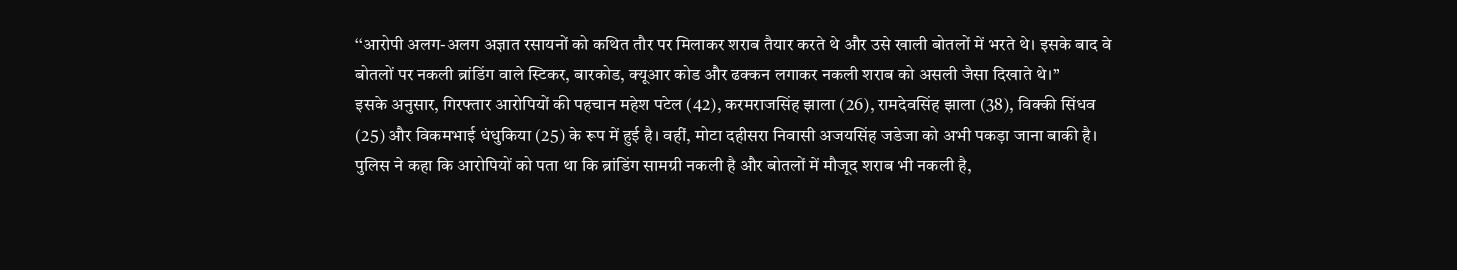‘‘आरोपी अलग-अलग अज्ञात रसायनों को कथित तौर पर मिलाकर शराब तैयार करते थे और उसे खाली बोतलों में भरते थे। इसके बाद वे बोतलों पर नकली ब्रांडिंग वाले स्टिकर, बारकोड, क्यूआर कोड और ढक्कन लगाकर नकली शराब को असली जैसा दिखाते थे।’’
इसके अनुसार, गिरफ्तार आरोपियों की पहचान महेश पटेल (42), करमराजसिंह झाला (26), रामदेवसिंह झाला (38), विक्की सिंधव (25) और विकमभाई धंधुकिया (25) के रूप में हुई है। वहीं, मोटा दहीसरा निवासी अजयसिंह जडेजा को अभी पकड़ा जाना बाकी है।
पुलिस ने कहा कि आरोपियों को पता था कि ब्रांडिंग सामग्री नकली है और बोतलों में मौजूद शराब भी नकली है,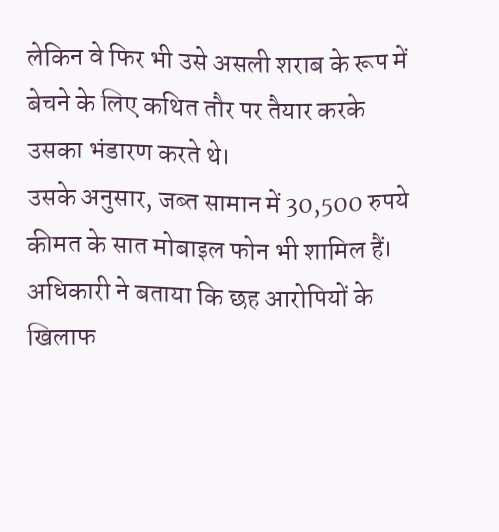लेकिन वे फिर भी उसे असली शराब के रूप में बेचने के लिए कथित तौर पर तैयार करके उसका भंडारण करते थे।
उसके अनुसार, जब्त सामान में 30,500 रुपये कीमत के सात मोबाइल फोन भी शामिल हैं।
अधिकारी ने बताया कि छह आरोपियों के खिलाफ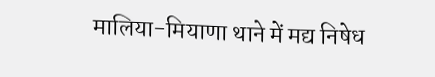मालिया-मियाणा थाने में मद्य निषेध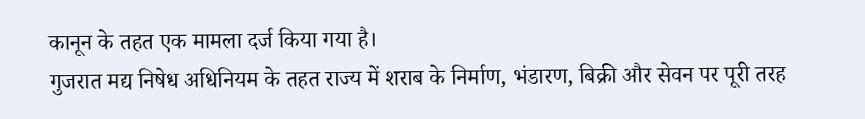कानून के तहत एक मामला दर्ज किया गया है।
गुजरात मद्य निषेध अधिनियम के तहत राज्य में शराब के निर्माण, भंडारण, बिक्री और सेवन पर पूरी तरह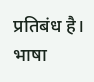प्रतिबंध है।
भाषा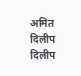अमित दिलीप
दिलीप